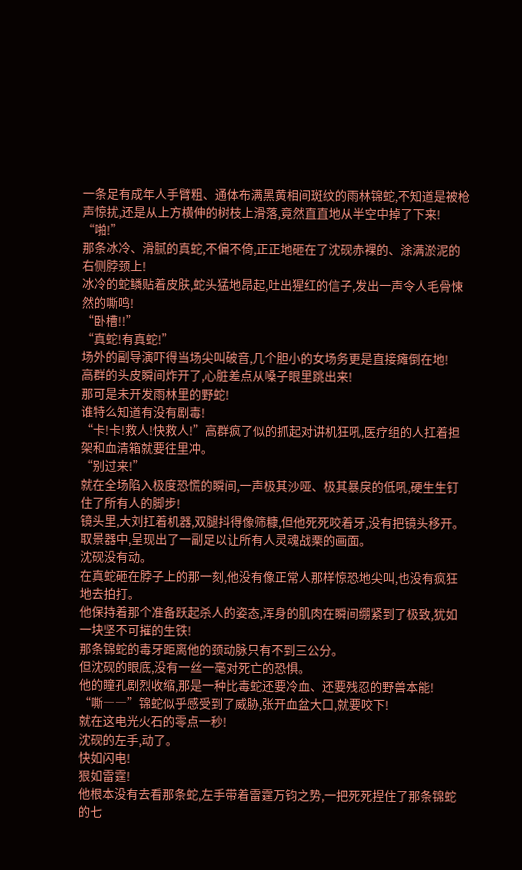一条足有成年人手臂粗、通体布满黑黄相间斑纹的雨林锦蛇,不知道是被枪声惊扰,还是从上方横伸的树枝上滑落,竟然直直地从半空中掉了下来!
“啪!”
那条冰冷、滑腻的真蛇,不偏不倚,正正地砸在了沈砚赤裸的、涂满淤泥的右侧脖颈上!
冰冷的蛇鳞贴着皮肤,蛇头猛地昂起,吐出猩红的信子,发出一声令人毛骨悚然的嘶鸣!
“卧槽!!”
“真蛇!有真蛇!”
场外的副导演吓得当场尖叫破音,几个胆小的女场务更是直接瘫倒在地!
高群的头皮瞬间炸开了,心脏差点从嗓子眼里跳出来!
那可是未开发雨林里的野蛇!
谁特么知道有没有剧毒!
“卡!卡!救人!快救人!”高群疯了似的抓起对讲机狂吼,医疗组的人扛着担架和血清箱就要往里冲。
“别过来!”
就在全场陷入极度恐慌的瞬间,一声极其沙哑、极其暴戾的低吼,硬生生钉住了所有人的脚步!
镜头里,大刘扛着机器,双腿抖得像筛糠,但他死死咬着牙,没有把镜头移开。
取景器中,呈现出了一副足以让所有人灵魂战栗的画面。
沈砚没有动。
在真蛇砸在脖子上的那一刻,他没有像正常人那样惊恐地尖叫,也没有疯狂地去拍打。
他保持着那个准备跃起杀人的姿态,浑身的肌肉在瞬间绷紧到了极致,犹如一块坚不可摧的生铁!
那条锦蛇的毒牙距离他的颈动脉只有不到三公分。
但沈砚的眼底,没有一丝一毫对死亡的恐惧。
他的瞳孔剧烈收缩,那是一种比毒蛇还要冷血、还要残忍的野兽本能!
“嘶――”锦蛇似乎感受到了威胁,张开血盆大口,就要咬下!
就在这电光火石的零点一秒!
沈砚的左手,动了。
快如闪电!
狠如雷霆!
他根本没有去看那条蛇,左手带着雷霆万钧之势,一把死死捏住了那条锦蛇的七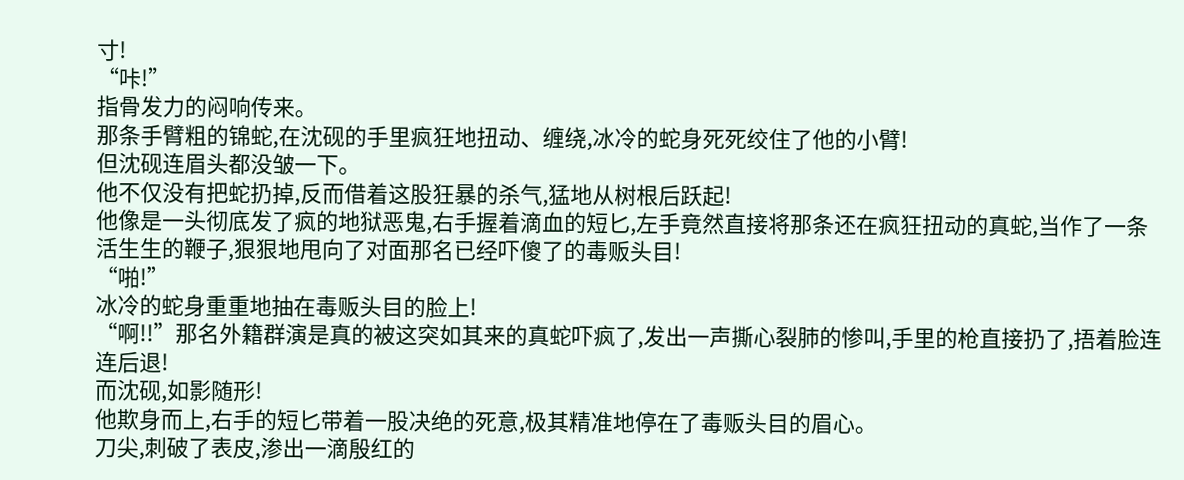寸!
“咔!”
指骨发力的闷响传来。
那条手臂粗的锦蛇,在沈砚的手里疯狂地扭动、缠绕,冰冷的蛇身死死绞住了他的小臂!
但沈砚连眉头都没皱一下。
他不仅没有把蛇扔掉,反而借着这股狂暴的杀气,猛地从树根后跃起!
他像是一头彻底发了疯的地狱恶鬼,右手握着滴血的短匕,左手竟然直接将那条还在疯狂扭动的真蛇,当作了一条活生生的鞭子,狠狠地甩向了对面那名已经吓傻了的毒贩头目!
“啪!”
冰冷的蛇身重重地抽在毒贩头目的脸上!
“啊!!”那名外籍群演是真的被这突如其来的真蛇吓疯了,发出一声撕心裂肺的惨叫,手里的枪直接扔了,捂着脸连连后退!
而沈砚,如影随形!
他欺身而上,右手的短匕带着一股决绝的死意,极其精准地停在了毒贩头目的眉心。
刀尖,刺破了表皮,渗出一滴殷红的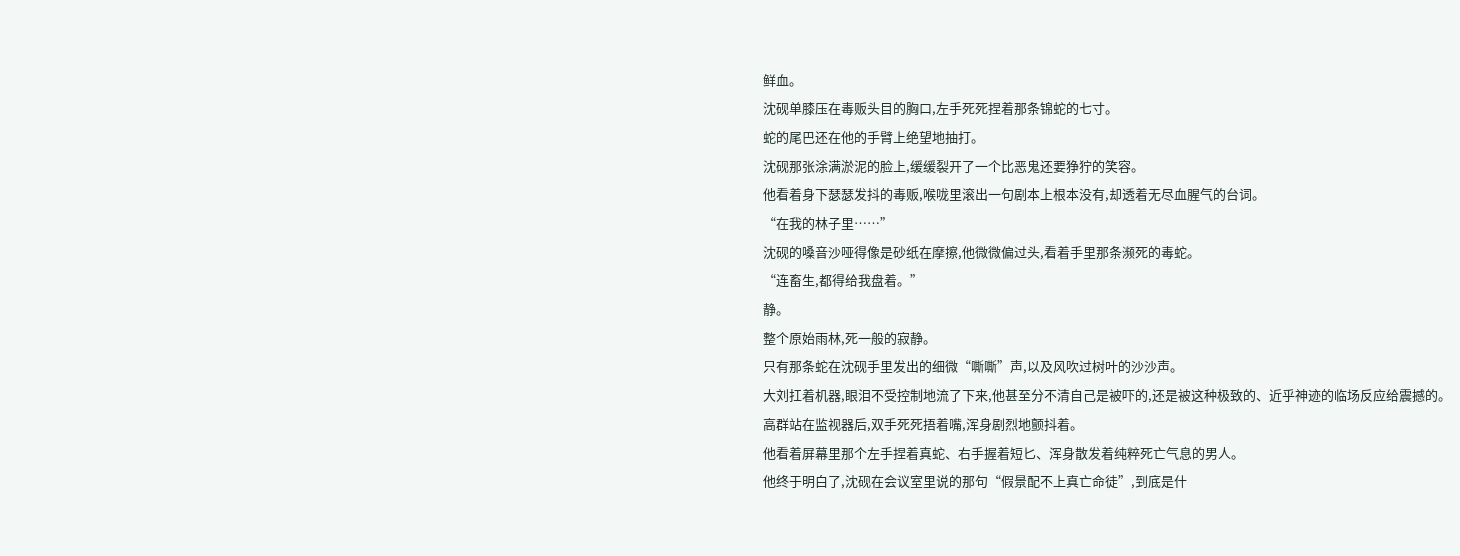鲜血。
沈砚单膝压在毒贩头目的胸口,左手死死捏着那条锦蛇的七寸。
蛇的尾巴还在他的手臂上绝望地抽打。
沈砚那张涂满淤泥的脸上,缓缓裂开了一个比恶鬼还要狰狞的笑容。
他看着身下瑟瑟发抖的毒贩,喉咙里滚出一句剧本上根本没有,却透着无尽血腥气的台词。
“在我的林子里……”
沈砚的嗓音沙哑得像是砂纸在摩擦,他微微偏过头,看着手里那条濒死的毒蛇。
“连畜生,都得给我盘着。”
静。
整个原始雨林,死一般的寂静。
只有那条蛇在沈砚手里发出的细微“嘶嘶”声,以及风吹过树叶的沙沙声。
大刘扛着机器,眼泪不受控制地流了下来,他甚至分不清自己是被吓的,还是被这种极致的、近乎神迹的临场反应给震撼的。
高群站在监视器后,双手死死捂着嘴,浑身剧烈地颤抖着。
他看着屏幕里那个左手捏着真蛇、右手握着短匕、浑身散发着纯粹死亡气息的男人。
他终于明白了,沈砚在会议室里说的那句“假景配不上真亡命徒”,到底是什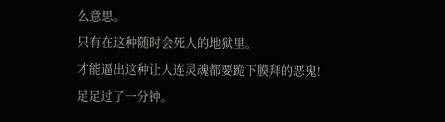么意思。
只有在这种随时会死人的地狱里。
才能逼出这种让人连灵魂都要跪下膜拜的恶鬼!
足足过了一分钟。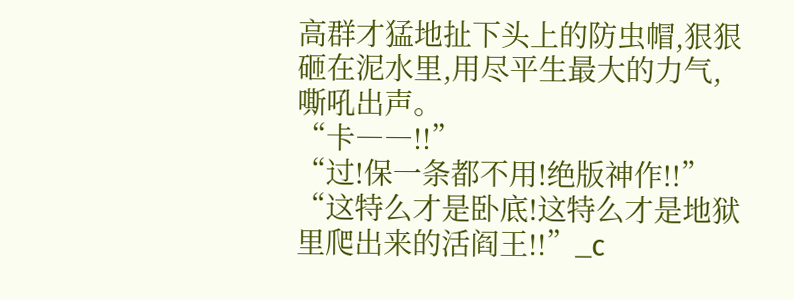高群才猛地扯下头上的防虫帽,狠狠砸在泥水里,用尽平生最大的力气,嘶吼出声。
“卡――!!”
“过!保一条都不用!绝版神作!!”
“这特么才是卧底!这特么才是地狱里爬出来的活阎王!!”_c